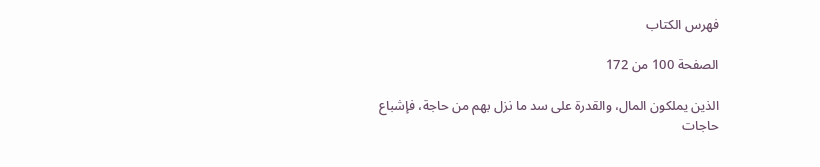فهرس الكتاب

الصفحة 100 من 172

الذين يملكون المال، والقدرة على سد ما نزل بهم من حاجة، فإشباع حاجات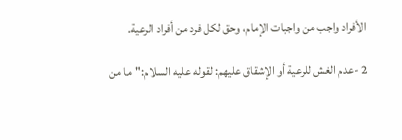الأفراد واجب من واجبات الإمام، وحق لكل فرد من أفراد الرعية.

2 -عدم الغش للرعية أو الإشقاق عليهم: لقوله عليه السلام:"ما من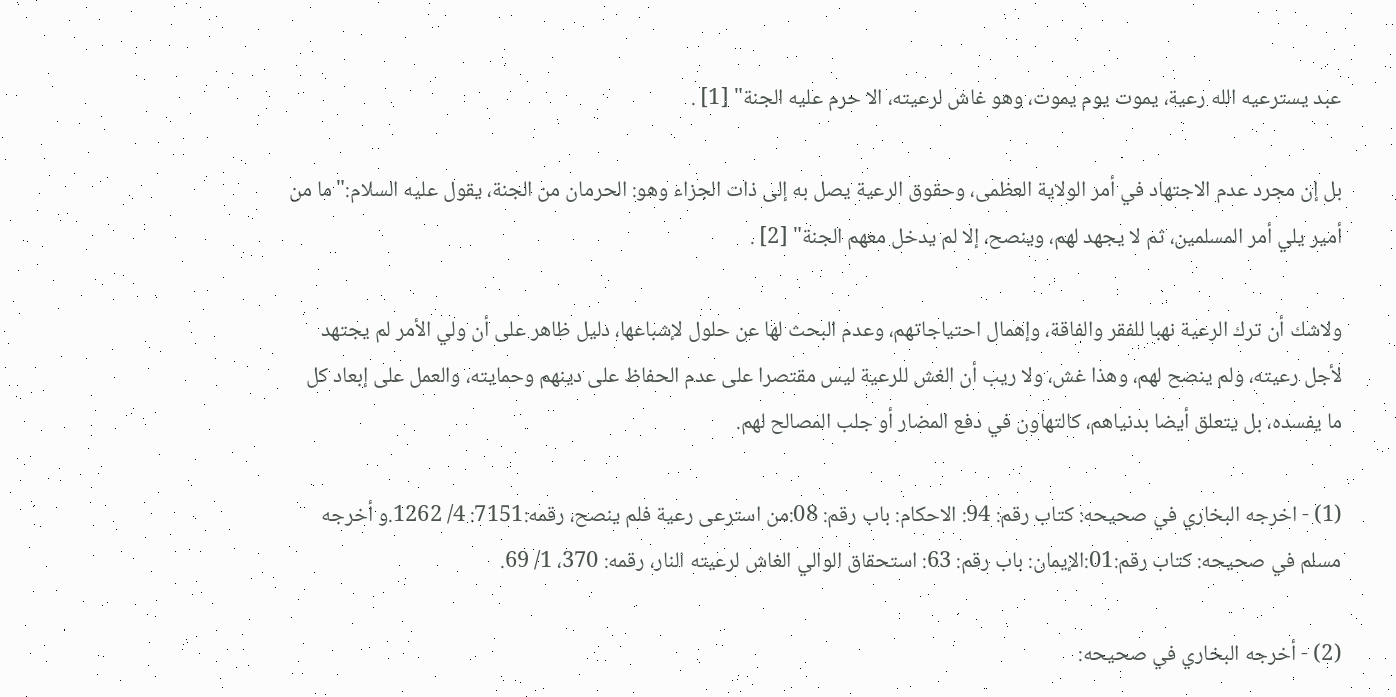عبد يسترعيه الله رعية، يموت يوم يموت، وهو غاش لرعيته، الا حرم عليه الجنة" [1] .

بل إن مجرد عدم الاجتهاد في أمر الولاية العظمى، وحقوق الرعية يصل به إلى ذات الجزاء وهو: الحرمان من الجنة، يقول عليه السلام:"ما من أمير يلي أمر المسلمين، ثم لا يجهد لهم، وينصح، إلا لم يدخل معهم الجنة" [2] .

ولاشك أن ترك الرعية نهبا للفقر والفاقة، وإهمال احتياجاتهم، وعدم البحث لها عن حلول لإشباعها، دليل ظاهر على أن ولي الأمر لم يجتهد لأجل رعيته، ولم ينصح لهم، وهذا غش، ولا ريب أن الغش للرعية ليس مقتصرا على عدم الحفاظ على دينهم وحمايته، والعمل على إبعاد كل ما يفسده، بل يتعلق أيضا بدنياهم، كالتهاون في دفع المضار أو جلب المصالح لهم.

(1) - اخرجه البخاري في صحيحه: كتاب رقم: 94: الاحكام: باب رقم: 08:من استرعى رعية فلم ينصح، رقمه:7151: 4/ 1262.و أخرجه مسلم في صحيحه: كتاب رقم:01:الإيمان: باب رقم: 63: استحقاق الوالي الغاش لرعيته النار، رقمه: 370، 1/ 69.

(2) - أخرجه البخاري في صحيحه: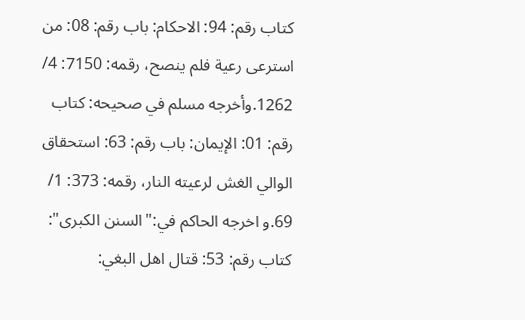كتاب رقم: 94: الاحكام: باب رقم: 08: من استرعى رعية فلم ينصح، رقمه: 7150: 4/ 1262.وأخرجه مسلم في صحيحه: كتاب رقم: 01: الإيمان: باب رقم: 63: استحقاق الوالي الغش لرعيته النار، رقمه: 373: 1/ 69.و اخرجه الحاكم في:"السنن الكبرى": كتاب رقم: 53: قتال اهل البغي: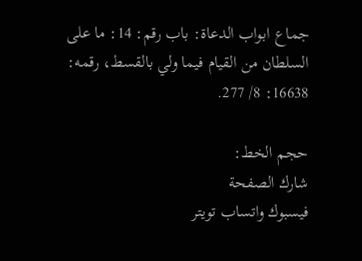جماع ابواب الدعاة: باب رقم: 14: ما على السلطان من القيام فيما ولي بالقسط، رقمه: 16638: 8/ 277.

حجم الخط:
شارك الصفحة
فيسبوك واتساب تويتر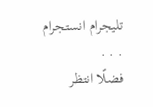تليجرام انستجرام
. . .
فضلًا انتظر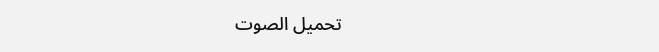تحميل الصوت